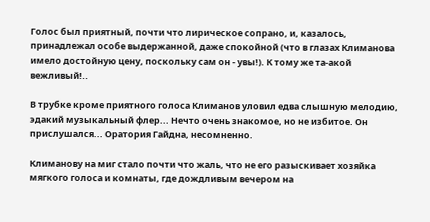Голос был приятный, почти что лирическое сопрано, и, казалось, принадлежал особе выдержанной, даже спокойной (что в глазах Климанова имело достойную цену, поскольку сам он - увы!). К тому же та-акой вежливый!..

В трубке кроме приятного голоса Климанов уловил едва слышную мелодию, эдакий музыкальный флер... Нечто очень знакомое, но не избитое. Он прислушался... Оратория Гайдна, несомненно.

Климанову на миг стало почти что жаль, что не его разыскивает хозяйка мягкого голоса и комнаты, где дождливым вечером на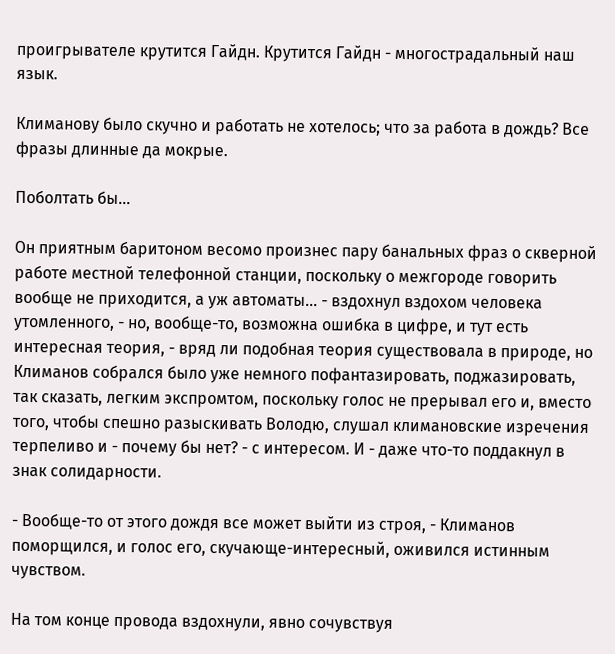проигрывателе крутится Гайдн. Крутится Гайдн - многострадальный наш язык.

Климанову было скучно и работать не хотелось; что за работа в дождь? Все фразы длинные да мокрые.

Поболтать бы...

Он приятным баритоном весомо произнес пару банальных фраз о скверной работе местной телефонной станции, поскольку о межгороде говорить вообще не приходится, а уж автоматы... - вздохнул вздохом человека утомленного, - но, вообще-то, возможна ошибка в цифре, и тут есть интересная теория, - вряд ли подобная теория существовала в природе, но Климанов собрался было уже немного пофантазировать, поджазировать, так сказать, легким экспромтом, поскольку голос не прерывал его и, вместо того, чтобы спешно разыскивать Володю, слушал климановские изречения терпеливо и - почему бы нет? - с интересом. И - даже что-то поддакнул в знак солидарности.

- Вообще-то от этого дождя все может выйти из строя, - Климанов поморщился, и голос его, скучающе-интересный, оживился истинным чувством.

На том конце провода вздохнули, явно сочувствуя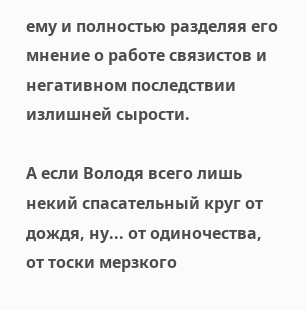ему и полностью разделяя его мнение о работе связистов и негативном последствии излишней сырости.

А если Володя всего лишь некий спасательный круг от дождя, ну... от одиночества, от тоски мерзкого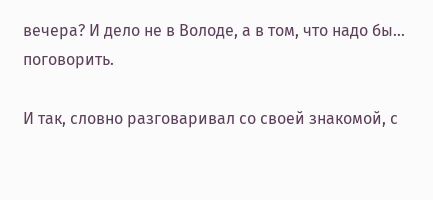вечера? И дело не в Володе, а в том, что надо бы... поговорить.

И так, словно разговаривал со своей знакомой, с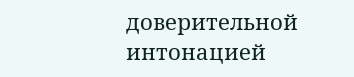доверительной интонацией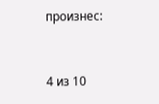произнес:



4 из 10